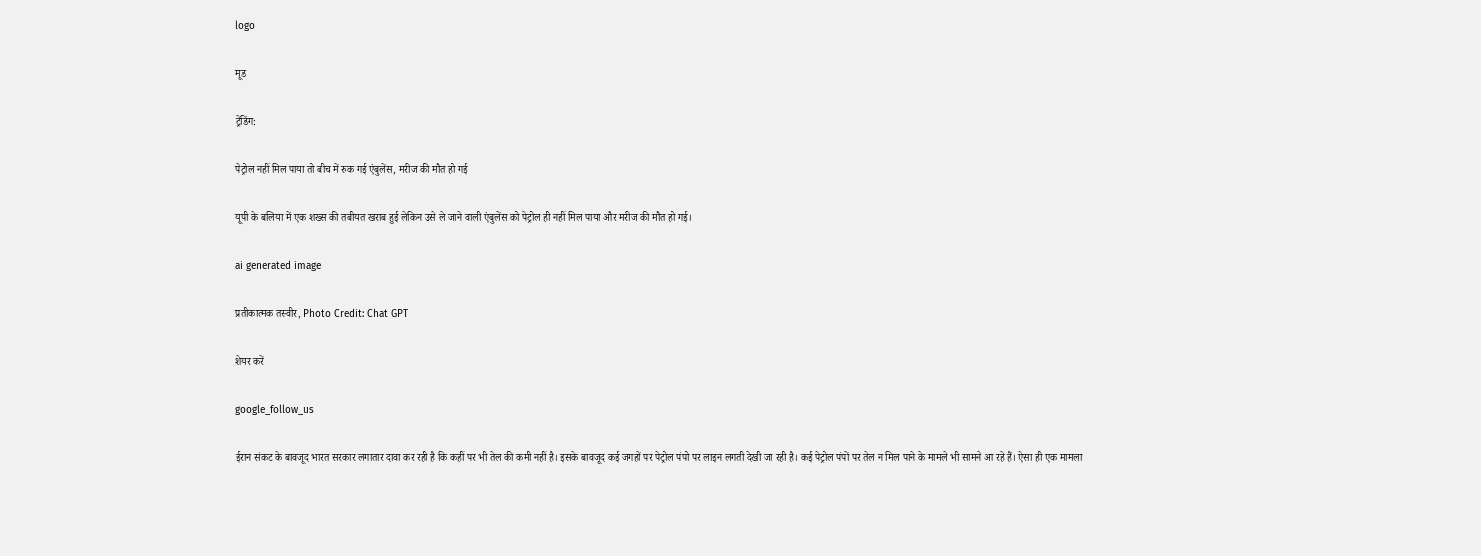logo

मूड

ट्रेंडिंग:

पेट्रोल नहीं मिल पाया तो बीच में रुक गई एंबुलेंस, मरीज की मौत हो गई

यूपी के बलिया में एक शख्स की तबीयत खराब हुई लेकिन उसे ले जाने वाली एंबुलेंस को पेट्रोल ही नहीं मिल पाया और मरीज की मौत हो गई।

ai generated image

प्रतीकात्मक तस्वीर, Photo Credit: Chat GPT

शेयर करें

google_follow_us

ईरान संकट के बावजूद भारत सरकार लगातार दावा कर रही है कि कहीं पर भी तेल की कमी नहीं है। इसके बावजूद कई जगहों पर पेट्रोल पंपो पर लाइन लगती देखी जा रही है। कई पेट्रोल पंपों पर तेल न मिल पाने के मामले भी सामने आ रहे हैं। ऐसा ही एक मामला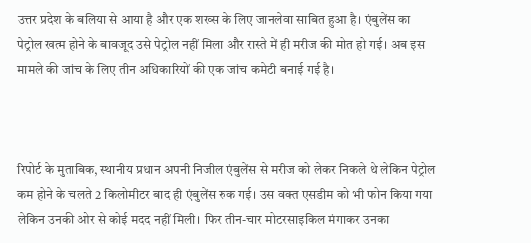उत्तर प्रदेश के बलिया से आया है और एक शख्स के लिए जानलेवा साबित हुआ है। एंबुलेंस का पेट्रोल खत्म होने के बावजूद उसे पेट्रोल नहीं मिला और रास्ते में ही मरीज की मोत हो गई। अब इस मामले की जांच के लिए तीन अधिकारियों की एक जांच कमेटी बनाई गई है।



रिपोर्ट के मुताबिक, स्थानीय प्रधान अपनी निजील एंबुलेंस से मरीज को लेकर निकले थे लेकिन पेट्रोल कम होने के चलते 2 किलोमीटर बाद ही एंबुलेंस रुक गई। उस वक्त एसडीम को भी फोन किया गया लेकिन उनकी ओर से कोई मदद नहीं मिली। फिर तीन-चार मोटरसाइकिल मंगाकर उनका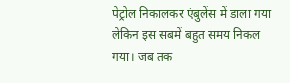पेट्रोल निकालकर एंबुलेंस में डाला गया लेकिन इस सबमें बहुत समय निकल गया। जब तक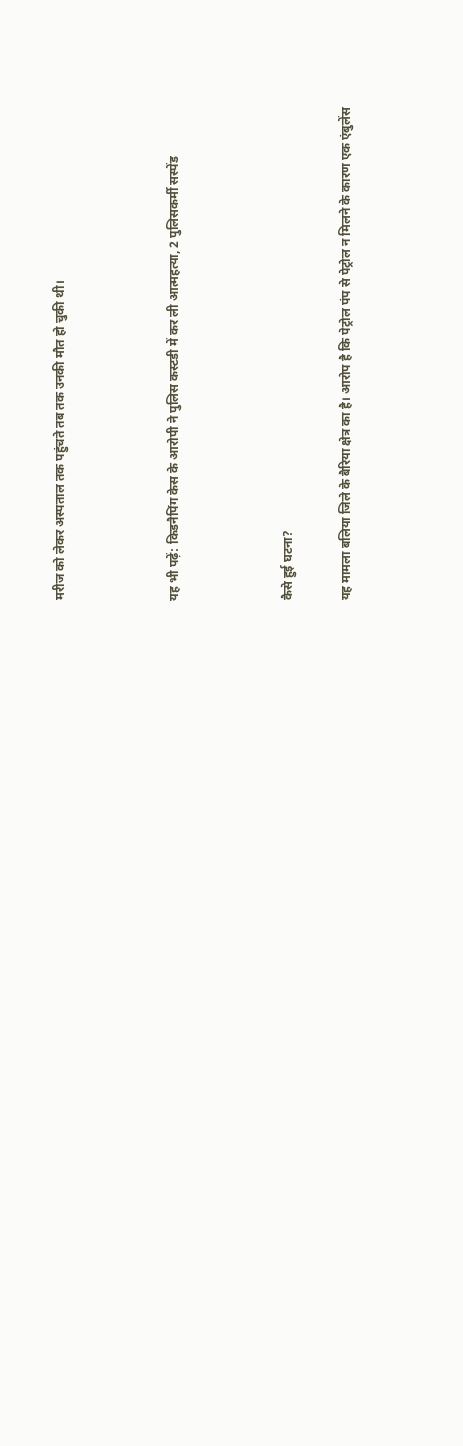मरीज को लेकर अस्पताल तक पहुंचते तब तक उनकी मौत हो चुकी थी।



यह भी पढ़ें: किडनैपिंग केस के आरोपी ने पुलिस कस्टडी में कर ली आत्महत्या, 2 पुलिसकर्मी सस्पेंड



कैसे हुई घटना?

यह मामला बलिया जिले के बैरिया क्षेत्र का है। आरोप है कि पेट्रोल पंप से पेट्रोल न मिलने के कारण एक एंबुलेंस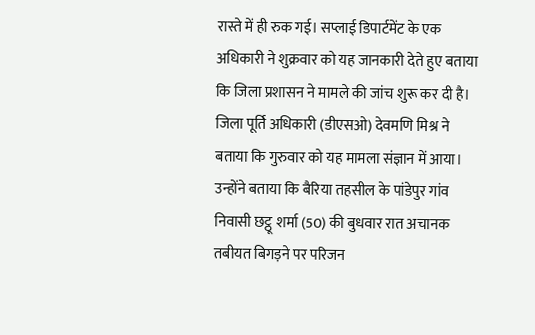रास्ते में ही रुक गई। सप्लाई डिपार्टमेंट के एक अधिकारी ने शुक्रवार को यह जानकारी देते हुए बताया कि जिला प्रशासन ने मामले की जांच शुरू कर दी है। जिला पूर्ति अधिकारी (डीएसओ) देवमणि मिश्र ने बताया कि गुरुवार को यह मामला संज्ञान में आया। उन्होंने बताया कि बैरिया तहसील के पांडेपुर गांव निवासी छट्ठू शर्मा (50) की बुधवार रात अचानक तबीयत बिगड़ने पर परिजन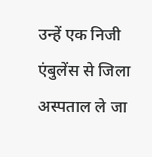उन्हें एक निजी एंबुलेंस से जिला अस्पताल ले जा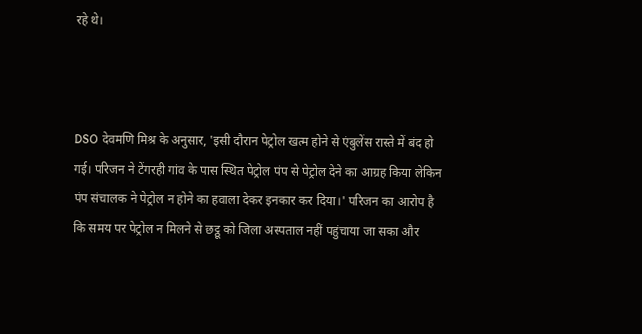रहे थे।



DSO देवमणि मिश्र के अनुसार, 'इसी दौरान पेट्रोल खत्म होने से एंबुलेंस रास्ते में बंद हो गई। परिजन ने टेंगरही गांव के पास स्थित पेट्रोल पंप से पेट्रोल देने का आग्रह किया लेकिन पंप संचालक ने पेट्रोल न होने का हवाला देकर इनकार कर दिया।' परिजन का आरोप है कि समय पर पेट्रोल न मिलने से छट्ठू को जिला अस्पताल नहीं पहुंचाया जा सका और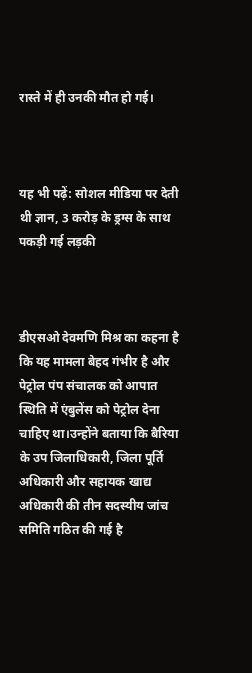रास्ते में ही उनकी मौत हो गई।



यह भी पढ़ें: सोशल मीडिया पर देती थी ज्ञान, 3 करोड़ के ड्रग्स के साथ पकड़ी गई लड़की



डीएसओ देवमणि मिश्र का कहना है कि यह मामला बेहद गंभीर है और पेट्रोल पंप संचालक को आपात स्थिति में एंबुलेंस को पेट्रोल देना चाहिए था।उन्होंने बताया कि बैरिया के उप जिलाधिकारी, जिला पूर्ति अधिकारी और सहायक खाद्य अधिकारी की तीन सदस्यीय जांच समिति गठित की गई है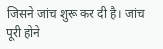जिसने जांच शुरू कर दी है। जांच पूरी होने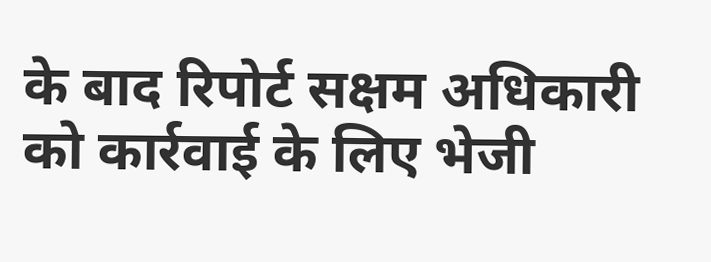के बाद रिपोर्ट सक्षम अधिकारी को कार्रवाई के लिए भेजी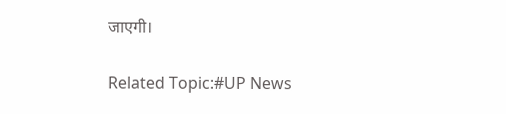जाएगी।

Related Topic:#UP News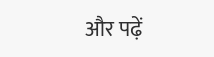और पढ़ें